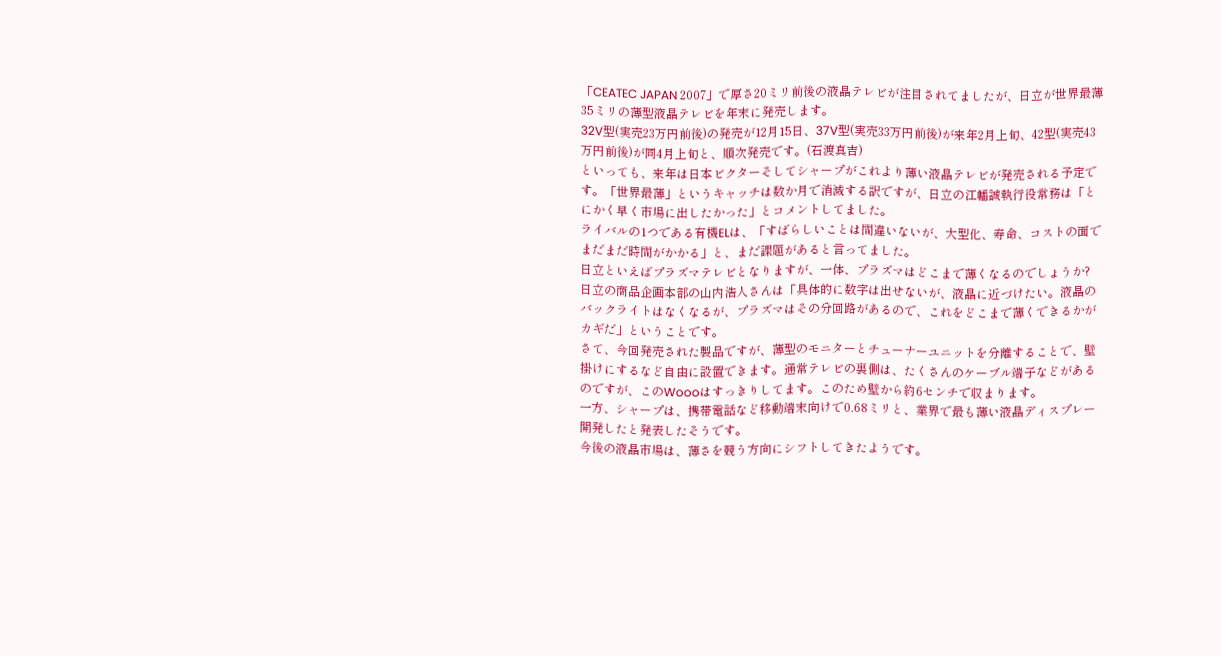「CEATEC JAPAN 2007」で厚さ20ミリ前後の液晶テレビが注目されてましたが、日立が世界最薄35ミリの薄型液晶テレビを年末に発売します。
32V型(実売23万円前後)の発売が12月15日、37V型(実売33万円前後)が来年2月上旬、42型(実売43万円前後)が同4月上旬と、順次発売です。(石渡真吉)
といっても、来年は日本ビクターそしてシャープがこれより薄い液晶テレビが発売される予定です。「世界最薄」というキャッチは数か月で消滅する訳ですが、日立の江幡誠執行役常務は「とにかく早く市場に出したかった」とコメントしてました。
ライバルの1つである有機ELは、「すばらしいことは間違いないが、大型化、寿命、コストの面でまだまだ時間がかかる」と、まだ課題があると言ってました。
日立といえばプラズマテレビとなりますが、一体、プラズマはどこまで薄くなるのでしょうか?
日立の商品企画本部の山内浩人さんは「具体的に数字は出せないが、液晶に近づけたい。液晶のバックライトはなくなるが、プラズマはその分回路があるので、これをどこまで薄くできるかがカギだ」ということです。
さて、今回発売された製品ですが、薄型のモニターとチューナーユニットを分離することで、壁掛けにするなど自由に設置できます。通常テレビの裏側は、たくさんのケーブル端子などがあるのですが、このWoooはすっきりしてます。このため壁から約6センチで収まります。
一方、シャープは、携帯電話など移動端末向けで0.68ミリと、業界で最も薄い液晶ディスプレー開発したと発表したそうです。
今後の液晶市場は、薄さを競う方向にシフトしてきたようです。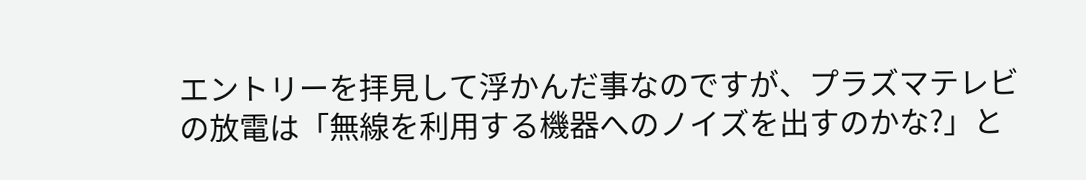エントリーを拝見して浮かんだ事なのですが、プラズマテレビの放電は「無線を利用する機器へのノイズを出すのかな?」と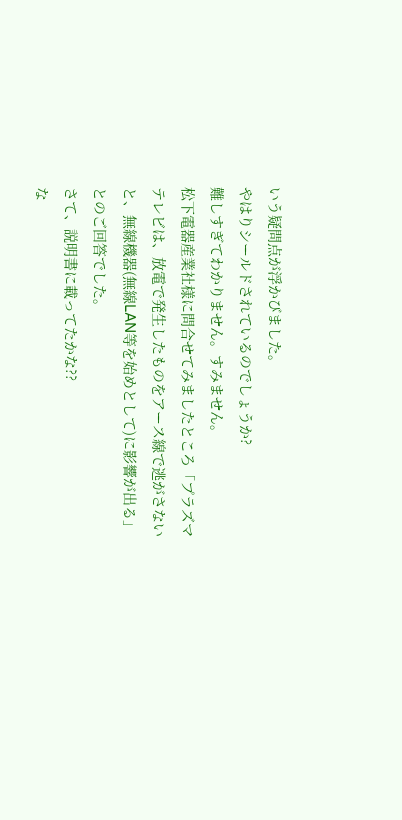いう疑問点が浮かびました。
やはりシールドされているのでしょうか?
難しすぎてわかりません。すみません。
松下電器産業社様に問合せてみましたところ「プラズマテレビは、放電で発生したものをアース線で逃がさないと、無線機器(無線LAN等を始めとして)に影響が出る」とのご回答でした。
さて、説明書に載ってたかな??
な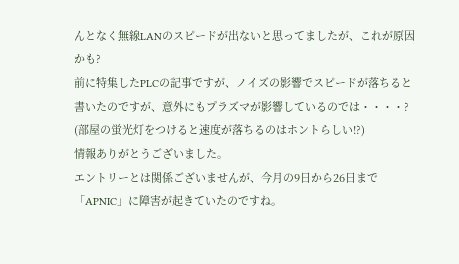んとなく無線LANのスピードが出ないと思ってましたが、これが原因かも?
前に特集したPLCの記事ですが、ノイズの影響でスピードが落ちると書いたのですが、意外にもプラズマが影響しているのでは・・・・?
(部屋の蛍光灯をつけると速度が落ちるのはホントらしい!?)
情報ありがとうございました。
エントリーとは関係ございませんが、今月の9日から26日まで「APNIC」に障害が起きていたのですね。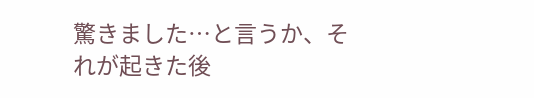驚きました…と言うか、それが起きた後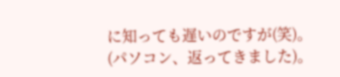に知っても遅いのですが(笑)。
(パソコン、返ってきました)。